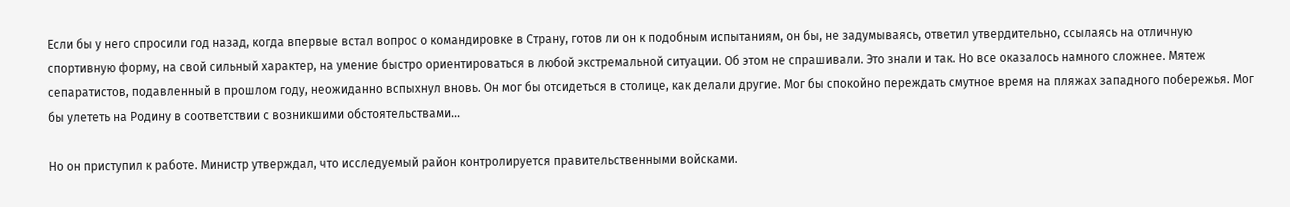Если бы у него спросили год назад, когда впервые встал вопрос о командировке в Страну, готов ли он к подобным испытаниям, он бы, не задумываясь, ответил утвердительно, ссылаясь на отличную спортивную форму, на свой сильный характер, на умение быстро ориентироваться в любой экстремальной ситуации. Об этом не спрашивали. Это знали и так. Но все оказалось намного сложнее. Мятеж сепаратистов, подавленный в прошлом году, неожиданно вспыхнул вновь. Он мог бы отсидеться в столице, как делали другие. Мог бы спокойно переждать смутное время на пляжах западного побережья. Мог бы улететь на Родину в соответствии с возникшими обстоятельствами...

Но он приступил к работе. Министр утверждал, что исследуемый район контролируется правительственными войсками.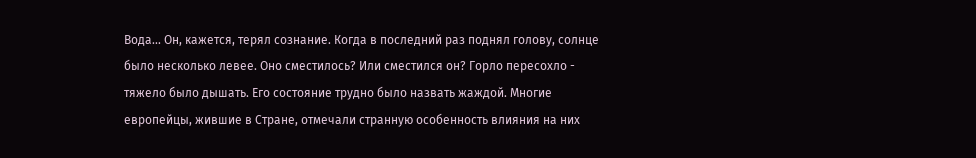Вода... Он, кажется, терял сознание. Когда в последний раз поднял голову, солнце было несколько левее. Оно сместилось? Или сместился он? Горло пересохло - тяжело было дышать. Его состояние трудно было назвать жаждой. Многие европейцы, жившие в Стране, отмечали странную особенность влияния на них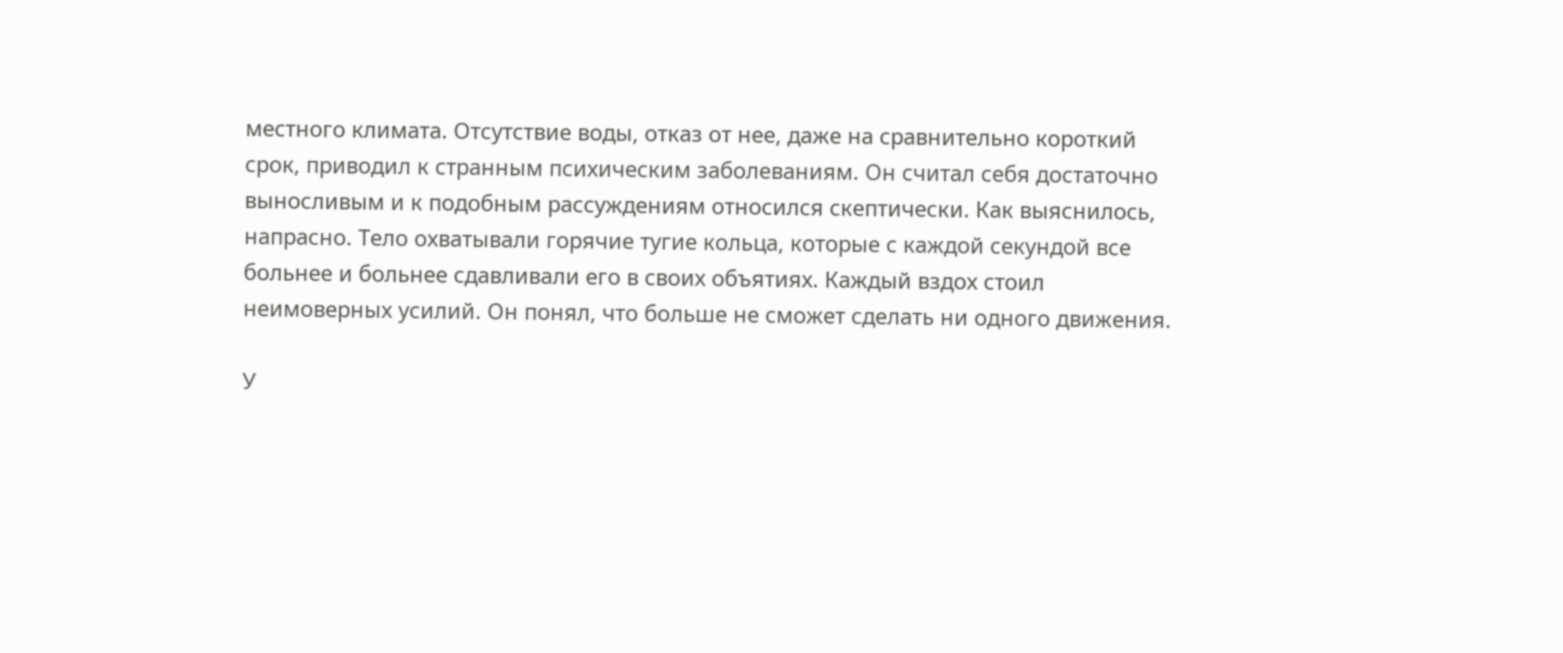местного климата. Отсутствие воды, отказ от нее, даже на сравнительно короткий срок, приводил к странным психическим заболеваниям. Он считал себя достаточно выносливым и к подобным рассуждениям относился скептически. Как выяснилось, напрасно. Тело охватывали горячие тугие кольца, которые с каждой секундой все больнее и больнее сдавливали его в своих объятиях. Каждый вздох стоил неимоверных усилий. Он понял, что больше не сможет сделать ни одного движения.

У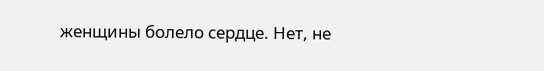женщины болело сердце. Нет, не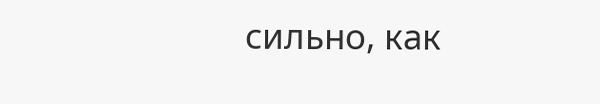сильно, как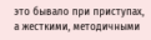это бывало при приступах, а жесткими, методичными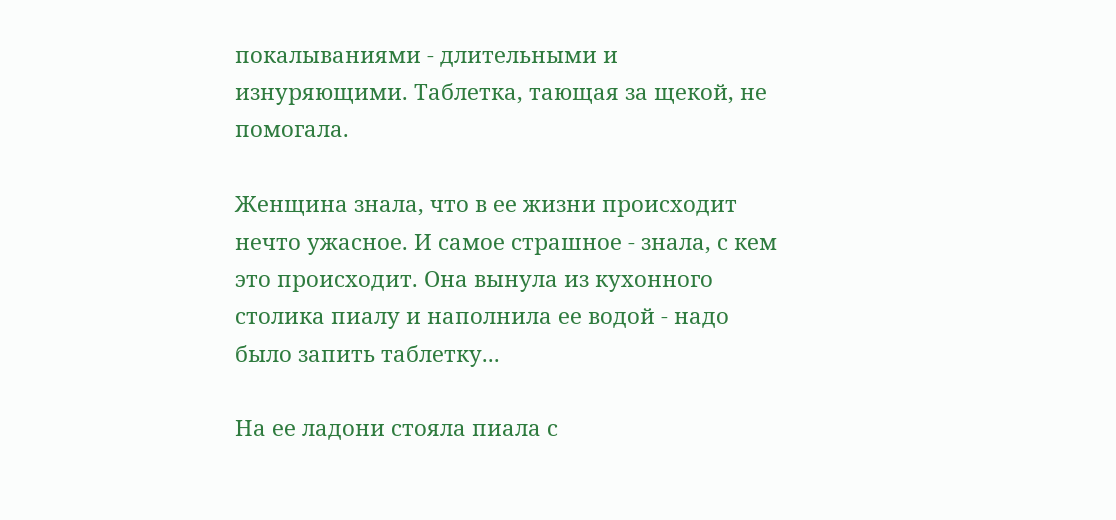покалываниями - длительными и изнуряющими. Таблетка, тающая за щекой, не помогала.

Женщина знала, что в ее жизни происходит нечто ужасное. И самое страшное - знала, с кем это происходит. Она вынула из кухонного столика пиалу и наполнила ее водой - надо было запить таблетку...

На ее ладони стояла пиала с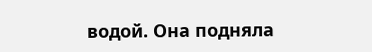водой. Она подняла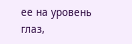ее на уровень глаз,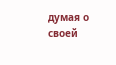думая о своей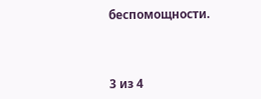беспомощности.



3 из 4